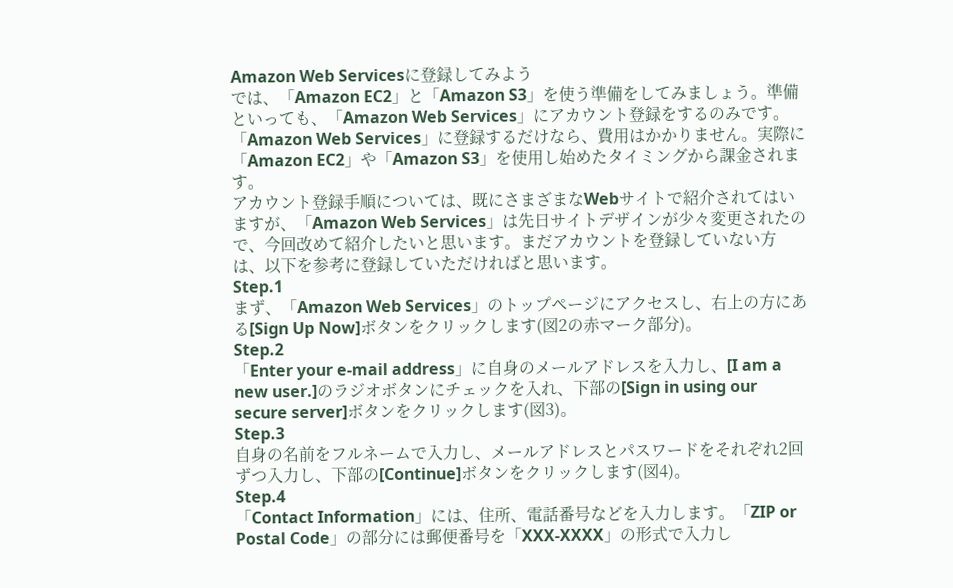Amazon Web Servicesに登録してみよう
では、「Amazon EC2」と「Amazon S3」を使う準備をしてみましょう。準備といっても、「Amazon Web Services」にアカウント登録をするのみです。「Amazon Web Services」に登録するだけなら、費用はかかりません。実際に「Amazon EC2」や「Amazon S3」を使用し始めたタイミングから課金されます。
アカウント登録手順については、既にさまざまなWebサイトで紹介されてはいますが、「Amazon Web Services」は先日サイトデザインが少々変更されたので、今回改めて紹介したいと思います。まだアカウントを登録していない方は、以下を参考に登録していただければと思います。
Step.1
まず、「Amazon Web Services」のトップページにアクセスし、右上の方にある[Sign Up Now]ボタンをクリックします(図2の赤マーク部分)。
Step.2
「Enter your e-mail address」に自身のメールアドレスを入力し、[I am a new user.]のラジオボタンにチェックを入れ、下部の[Sign in using our secure server]ボタンをクリックします(図3)。
Step.3
自身の名前をフルネームで入力し、メールアドレスとパスワードをそれぞれ2回ずつ入力し、下部の[Continue]ボタンをクリックします(図4)。
Step.4
「Contact Information」には、住所、電話番号などを入力します。「ZIP or Postal Code」の部分には郵便番号を「XXX-XXXX」の形式で入力し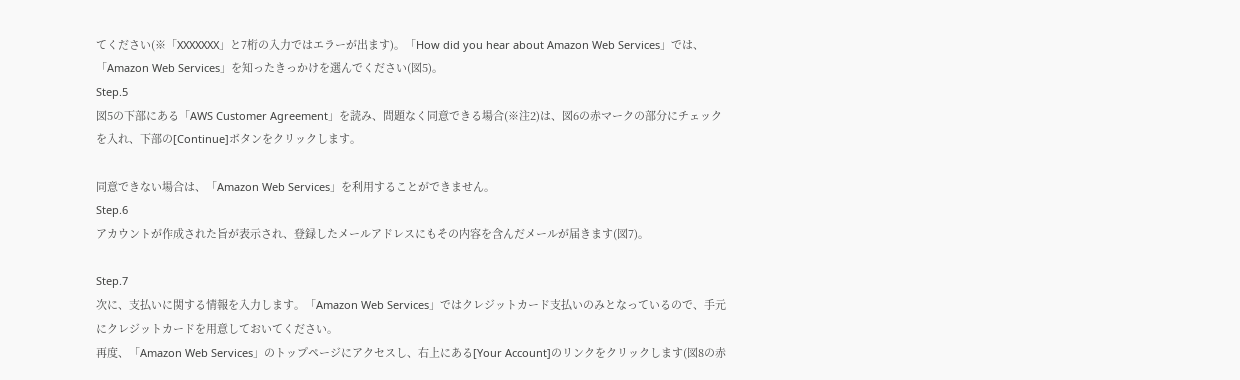てください(※「XXXXXXX」と7桁の入力ではエラーが出ます)。「How did you hear about Amazon Web Services」では、「Amazon Web Services」を知ったきっかけを選んでください(図5)。
Step.5
図5の下部にある「AWS Customer Agreement」を読み、問題なく同意できる場合(※注2)は、図6の赤マークの部分にチェックを入れ、下部の[Continue]ボタンをクリックします。

同意できない場合は、「Amazon Web Services」を利用することができません。
Step.6
アカウントが作成された旨が表示され、登録したメールアドレスにもその内容を含んだメールが届きます(図7)。

Step.7
次に、支払いに関する情報を入力します。「Amazon Web Services」ではクレジットカード支払いのみとなっているので、手元にクレジットカードを用意しておいてください。
再度、「Amazon Web Services」のトップページにアクセスし、右上にある[Your Account]のリンクをクリックします(図8の赤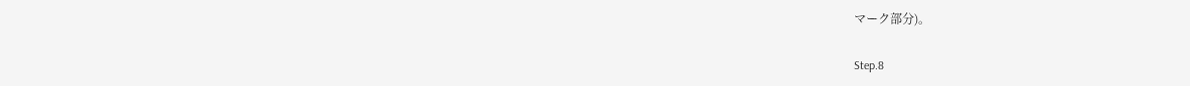マーク部分)。

Step.8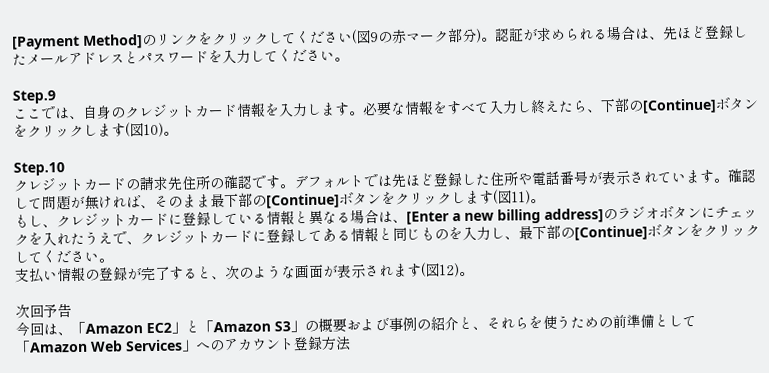[Payment Method]のリンクをクリックしてください(図9の赤マーク部分)。認証が求められる場合は、先ほど登録したメールアドレスとパスワードを入力してください。

Step.9
ここでは、自身のクレジットカード情報を入力します。必要な情報をすべて入力し終えたら、下部の[Continue]ボタンをクリックします(図10)。

Step.10
クレジットカードの請求先住所の確認です。デフォルトでは先ほど登録した住所や電話番号が表示されています。確認して問題が無ければ、そのまま最下部の[Continue]ボタンをクリックします(図11)。
もし、クレジットカードに登録している情報と異なる場合は、[Enter a new billing address]のラジオボタンにチェックを入れたうえで、クレジットカードに登録してある情報と同じものを入力し、最下部の[Continue]ボタンをクリックしてください。
支払い情報の登録が完了すると、次のような画面が表示されます(図12)。

次回予告
今回は、「Amazon EC2」と「Amazon S3」の概要および事例の紹介と、それらを使うための前準備として「Amazon Web Services」へのアカウント登録方法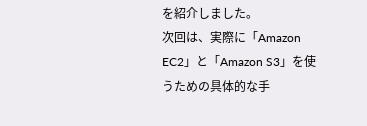を紹介しました。
次回は、実際に「Amazon EC2」と「Amazon S3」を使うための具体的な手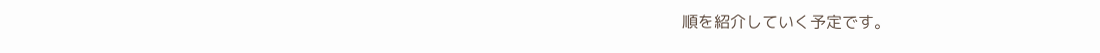順を紹介していく予定です。